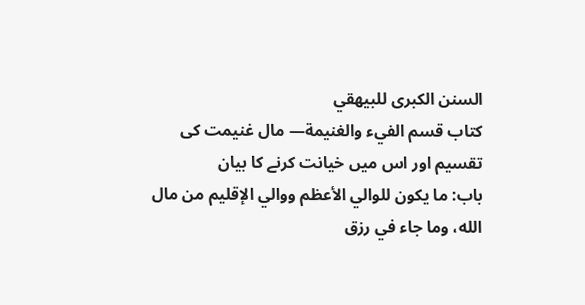السنن الكبرى للبيهقي
كتاب قسم الفيء والغنيمة— مال غنیمت کی تقسیم اور اس میں خیانت کرنے کا بیان
باب: ما يكون للوالي الأعظم ووالي الإقليم من مال الله، وما جاء في رزق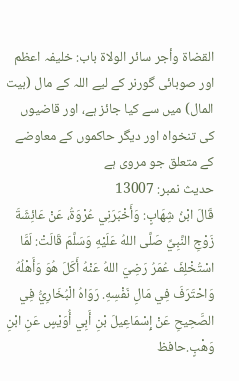القضاة وأجر سائر الولاة باب: خلیفہ اعظم اور صوبائی گورنر کے لیے اللہ کے مال (بیت المال) میں سے کیا جائز ہے، اور قاضیوں کی تنخواہ اور دیگر حاکموں کے معاوضے کے متعلق جو مروی ہے
حدیث نمبر: 13007
قَالَ ابْنُ شِهَابٍ: وَأَخْبَرَنِي عُرْوَةُ، عَنْ عَائِشَةَ زَوْجِ النَّبِيِّ صَلَّى اللهُ عَلَيْهِ وَسَلَّمَ قَالَتْ: لَمَّا اسْتُخْلِفَ عُمَرُ رَضِيَ اللهُ عَنْهُ أَكَلَ هُوَ وَأَهْلُهُ وَاحْتَرَفَ فِي مَالِ نَفْسِهِ. رَوَاهُ الْبُخَارِيُّ فِي الصَّحِيحِ عَنْ إِسْمَاعِيلَ بْنِ أَبِي أُوَيْسٍ عَنِ ابْنِ وَهْبٍ.حافظ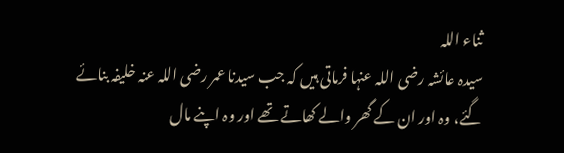ثناء اللہ
سیدہ عائشہ رضی اللہ عنہا فرماتی ہیں کہ جب سیدنا عمر رضی اللہ عنہ خلیفہ بنائے گئے، وہ اور ان کے گھر والے کھاتے تھے اور وہ اپنے مال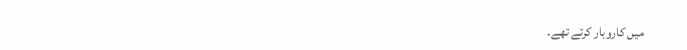میں کاروبار کرتے تھے۔